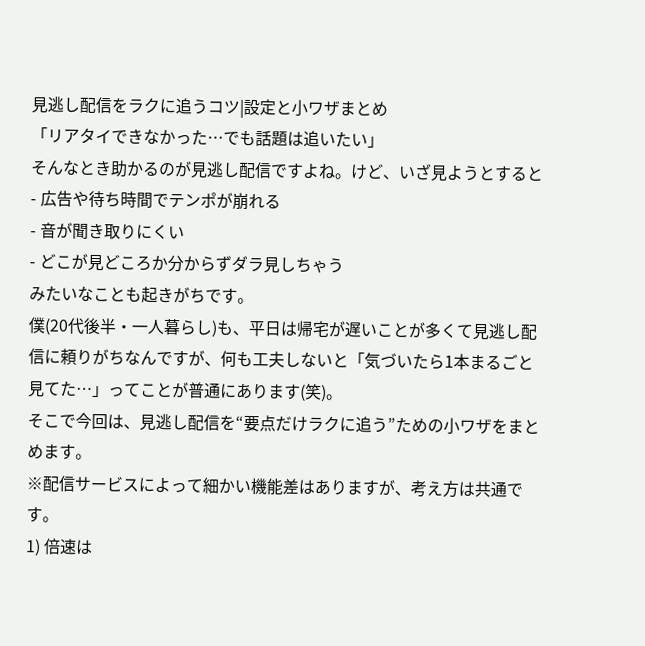見逃し配信をラクに追うコツ|設定と小ワザまとめ
「リアタイできなかった…でも話題は追いたい」
そんなとき助かるのが見逃し配信ですよね。けど、いざ見ようとすると
- 広告や待ち時間でテンポが崩れる
- 音が聞き取りにくい
- どこが見どころか分からずダラ見しちゃう
みたいなことも起きがちです。
僕(20代後半・一人暮らし)も、平日は帰宅が遅いことが多くて見逃し配信に頼りがちなんですが、何も工夫しないと「気づいたら1本まるごと見てた…」ってことが普通にあります(笑)。
そこで今回は、見逃し配信を“要点だけラクに追う”ための小ワザをまとめます。
※配信サービスによって細かい機能差はありますが、考え方は共通です。
1) 倍速は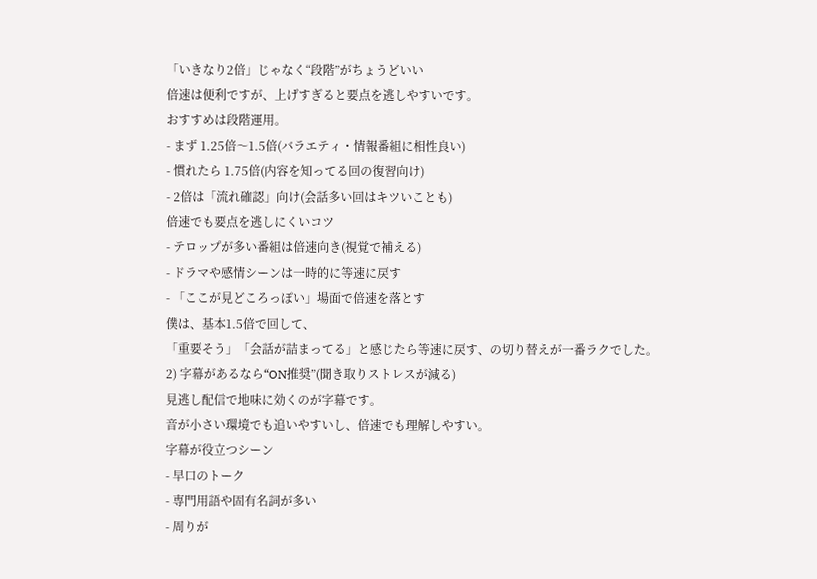「いきなり2倍」じゃなく“段階”がちょうどいい
倍速は便利ですが、上げすぎると要点を逃しやすいです。
おすすめは段階運用。
- まず 1.25倍〜1.5倍(バラエティ・情報番組に相性良い)
- 慣れたら 1.75倍(内容を知ってる回の復習向け)
- 2倍は「流れ確認」向け(会話多い回はキツいことも)
倍速でも要点を逃しにくいコツ
- テロップが多い番組は倍速向き(視覚で補える)
- ドラマや感情シーンは一時的に等速に戻す
- 「ここが見どころっぽい」場面で倍速を落とす
僕は、基本1.5倍で回して、
「重要そう」「会話が詰まってる」と感じたら等速に戻す、の切り替えが一番ラクでした。
2) 字幕があるなら“ON推奨”(聞き取りストレスが減る)
見逃し配信で地味に効くのが字幕です。
音が小さい環境でも追いやすいし、倍速でも理解しやすい。
字幕が役立つシーン
- 早口のトーク
- 専門用語や固有名詞が多い
- 周りが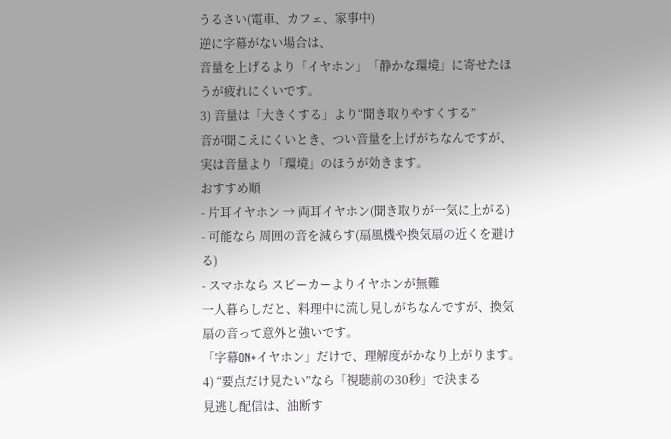うるさい(電車、カフェ、家事中)
逆に字幕がない場合は、
音量を上げるより「イヤホン」「静かな環境」に寄せたほうが疲れにくいです。
3) 音量は「大きくする」より“聞き取りやすくする”
音が聞こえにくいとき、つい音量を上げがちなんですが、
実は音量より「環境」のほうが効きます。
おすすめ順
- 片耳イヤホン → 両耳イヤホン(聞き取りが一気に上がる)
- 可能なら 周囲の音を減らす(扇風機や換気扇の近くを避ける)
- スマホなら スピーカーよりイヤホンが無難
一人暮らしだと、料理中に流し見しがちなんですが、換気扇の音って意外と強いです。
「字幕ON+イヤホン」だけで、理解度がかなり上がります。
4) “要点だけ見たい”なら「視聴前の30秒」で決まる
見逃し配信は、油断す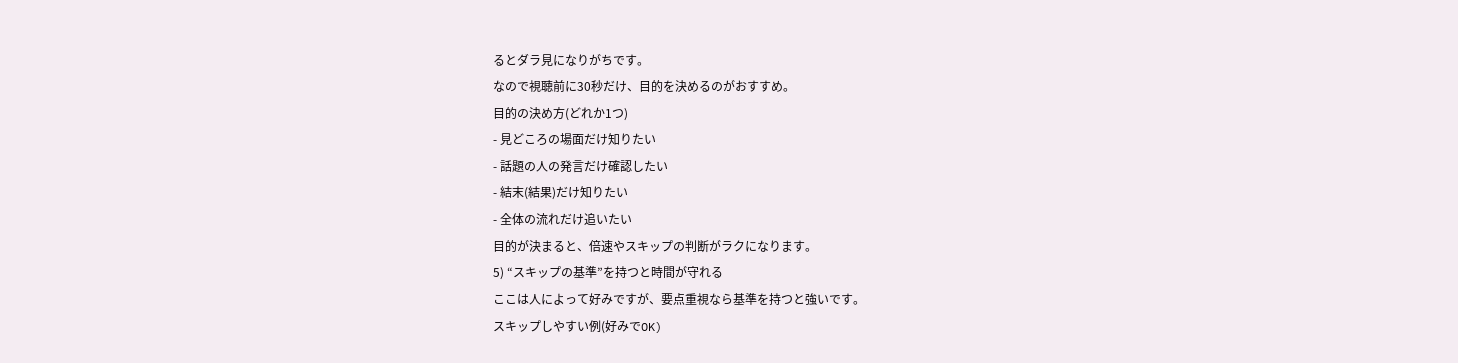るとダラ見になりがちです。
なので視聴前に30秒だけ、目的を決めるのがおすすめ。
目的の決め方(どれか1つ)
- 見どころの場面だけ知りたい
- 話題の人の発言だけ確認したい
- 結末(結果)だけ知りたい
- 全体の流れだけ追いたい
目的が決まると、倍速やスキップの判断がラクになります。
5) “スキップの基準”を持つと時間が守れる
ここは人によって好みですが、要点重視なら基準を持つと強いです。
スキップしやすい例(好みでOK)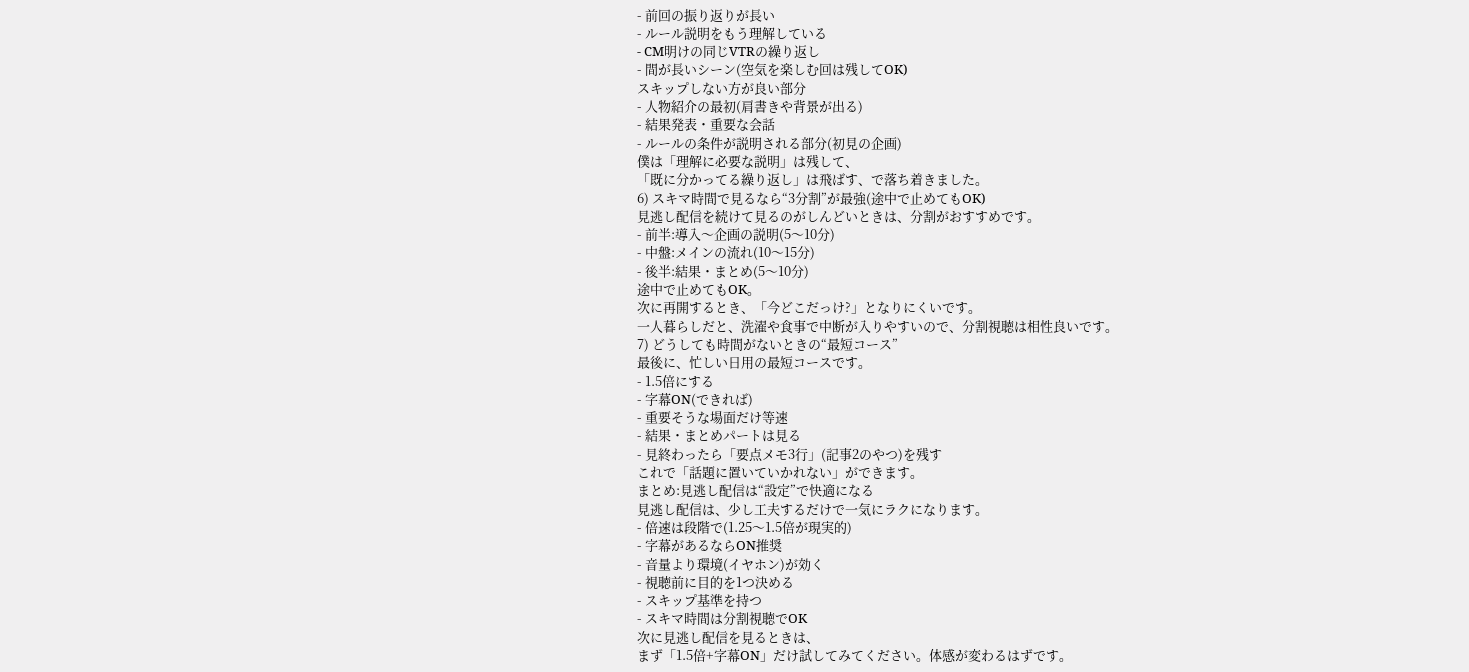- 前回の振り返りが長い
- ルール説明をもう理解している
- CM明けの同じVTRの繰り返し
- 間が長いシーン(空気を楽しむ回は残してOK)
スキップしない方が良い部分
- 人物紹介の最初(肩書きや背景が出る)
- 結果発表・重要な会話
- ルールの条件が説明される部分(初見の企画)
僕は「理解に必要な説明」は残して、
「既に分かってる繰り返し」は飛ばす、で落ち着きました。
6) スキマ時間で見るなら“3分割”が最強(途中で止めてもOK)
見逃し配信を続けて見るのがしんどいときは、分割がおすすめです。
- 前半:導入〜企画の説明(5〜10分)
- 中盤:メインの流れ(10〜15分)
- 後半:結果・まとめ(5〜10分)
途中で止めてもOK。
次に再開するとき、「今どこだっけ?」となりにくいです。
一人暮らしだと、洗濯や食事で中断が入りやすいので、分割視聴は相性良いです。
7) どうしても時間がないときの“最短コース”
最後に、忙しい日用の最短コースです。
- 1.5倍にする
- 字幕ON(できれば)
- 重要そうな場面だけ等速
- 結果・まとめパートは見る
- 見終わったら「要点メモ3行」(記事2のやつ)を残す
これで「話題に置いていかれない」ができます。
まとめ:見逃し配信は“設定”で快適になる
見逃し配信は、少し工夫するだけで一気にラクになります。
- 倍速は段階で(1.25〜1.5倍が現実的)
- 字幕があるならON推奨
- 音量より環境(イヤホン)が効く
- 視聴前に目的を1つ決める
- スキップ基準を持つ
- スキマ時間は分割視聴でOK
次に見逃し配信を見るときは、
まず「1.5倍+字幕ON」だけ試してみてください。体感が変わるはずです。